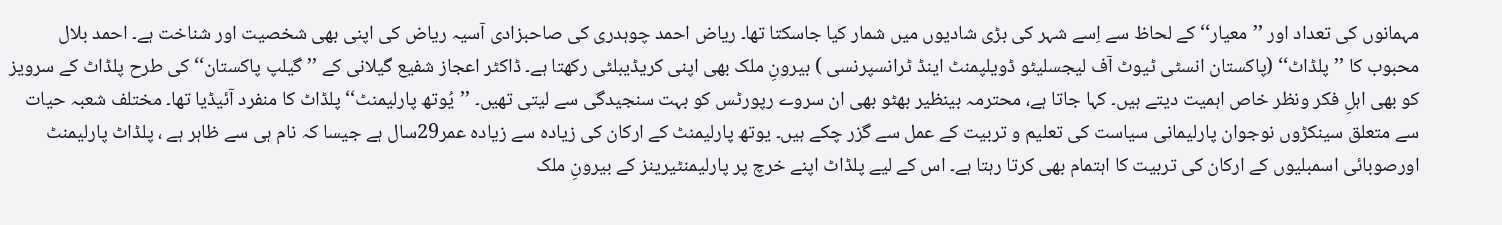مہمانوں کی تعداد اور ’’معیار‘‘ کے لحاظ سے اِسے شہر کی بڑی شادیوں میں شمار کیا جاسکتا تھا۔ ریاض احمد چوہدری کی صاحبزادی آسیہ ریاض کی اپنی بھی شخصیت اور شناخت ہے۔ احمد بلال محبوب کا ’’پلڈاٹ‘‘ (پاکستان انسٹی ٹیوٹ آف لیجسلیٹو ڈویلپمنٹ اینڈ ٹرانسپرنسی ) بیرونِ ملک بھی اپنی کریڈیبلٹی رکھتا ہے۔ ڈاکٹر اعجاز شفیع گیلانی کے ’’گیلپ پاکستان‘‘ کی طرح پلڈاٹ کے سرویز کو بھی اہلِ فکر ونظر خاص اہمیت دیتے ہیں۔ کہا جاتا ہے، محترمہ بینظیر بھٹو بھی ان سروے رپورٹس کو بہت سنجیدگی سے لیتی تھیں۔ ’’یُوتھ پارلیمنٹ‘‘ پلڈاٹ کا منفرد آئیڈیا تھا۔ مختلف شعبہ حیات سے متعلق سینکڑوں نوجوان پارلیمانی سیاست کی تعلیم و تربیت کے عمل سے گزر چکے ہیں۔ یوتھ پارلیمنٹ کے ارکان کی زیادہ سے زیادہ عمر29سال ہے جیسا کہ نام ہی سے ظاہر ہے ، پلڈاٹ پارلیمنٹ اورصوبائی اسمبلیوں کے ارکان کی تربیت کا اہتمام بھی کرتا رہتا ہے۔ اس کے لیے پلڈاٹ اپنے خرچ پر پارلیمنٹیرینز کے بیرونِ ملک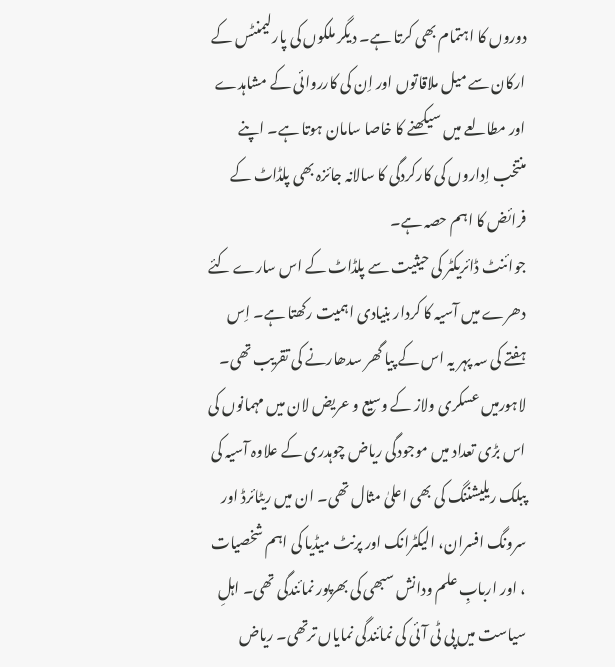دوروں کا اہتمام بھی کرتا ہے۔ دیگر ملکوں کی پارلیمنٹس کے ارکان سے میل ملاقاتوں اور اِن کی کارروائی کے مشاہدے اور مطالعے میں سیکھنے کا خاصا سامان ہوتا ہے۔ اپنے منتخب اِداروں کی کارکردگی کا سالانہ جائزہ بھی پلڈاٹ کے فرائض کا اہم حصہ ہے۔
جوائنٹ ڈائریکٹر کی حیثیت سے پلڈاٹ کے اس سارے کئے دھرے میں آسیہ کا کردار بنیادی اہمیت رکھتا ہے۔ اِس ہفتے کی سہ پہر یہ اس کے پیا گھر سدھارنے کی تقریب تھی۔ لاہورمیں عسکری ولاز کے وسیع و عریض لان میں مہمانوں کی اس بڑی تعداد میں موجودگی ریاض چوہدری کے علاوہ آسیہ کی پبلک ریلیشننگ کی بھی اعلیٰ مثال تھی۔ ان میں ریٹائرڈ اور سرونگ افسران، الیکٹرانک اور پرنٹ میڈیا کی اہم شخصیات ، اور اربابِ علم ودانش سبھی کی بھرپور نمائندگی تھی۔ اہلِ سیاست میں پی ٹی آئی کی نمائندگی نمایاں ترتھی۔ ریاض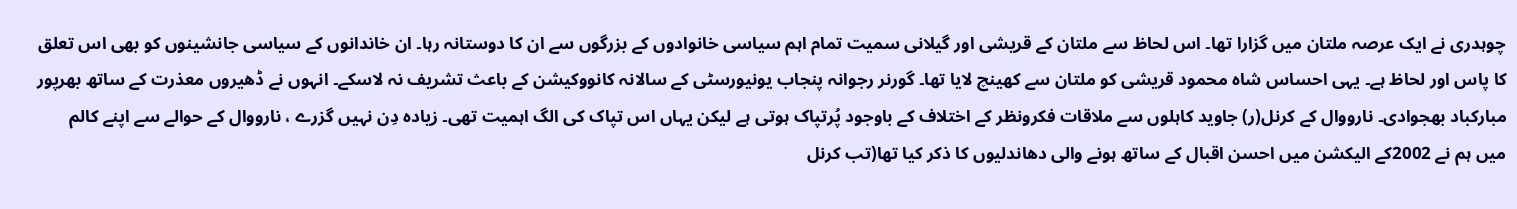چوہدری نے ایک عرصہ ملتان میں گزارا تھا۔ اس لحاظ سے ملتان کے قریشی اور گیلانی سمیت تمام اہم سیاسی خانوادوں کے بزرگوں سے ان کا دوستانہ رہا۔ ان خاندانوں کے سیاسی جانشینوں کو بھی اس تعلق کا پاس اور لحاظ ہے۔ یہی احساس شاہ محمود قریشی کو ملتان سے کھینچ لایا تھا۔ گورنر رجوانہ پنجاب یونیورسٹی کے سالانہ کانووکیشن کے باعث تشریف نہ لاسکے۔ انہوں نے ڈھیروں معذرت کے ساتھ بھرپور مبارکباد بھجوادی۔ نارووال کے کرنل(ر) جاوید کاہلوں سے ملاقات فکرونظر کے اختلاف کے باوجود پُرتپاک ہوتی ہے لیکن یہاں اس تپاک کی الگ اہمیت تھی۔ زیادہ دِن نہیں گزرے ، نارووال کے حوالے سے اپنے کالم میں ہم نے 2002کے الیکشن میں احسن اقبال کے ساتھ ہونے والی دھاندلیوں کا ذکر کیا تھا(تب کرنل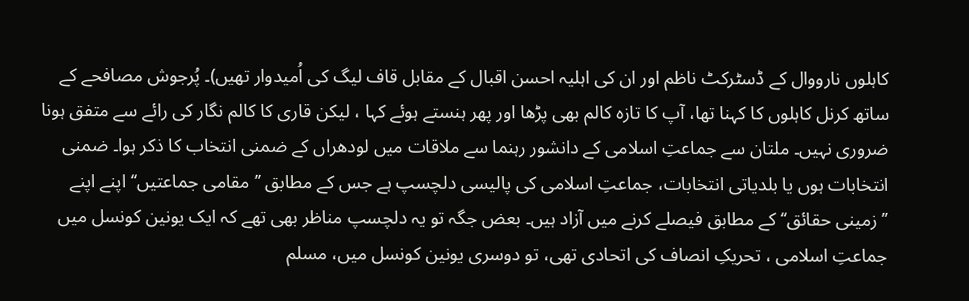کاہلوں نارووال کے ڈسٹرکٹ ناظم اور ان کی اہلیہ احسن اقبال کے مقابل قاف لیگ کی اُمیدوار تھیں)۔ پُرجوش مصافحے کے ساتھ کرنل کاہلوں کا کہنا تھا، آپ کا تازہ کالم بھی پڑھا اور پھر ہنستے ہوئے کہا ، لیکن قاری کا کالم نگار کی رائے سے متفق ہونا ضروری نہیں۔ ملتان سے جماعتِ اسلامی کے دانشور رہنما سے ملاقات میں لودھراں کے ضمنی انتخاب کا ذکر ہوا۔ ضمنی انتخابات ہوں یا بلدیاتی انتخابات، جماعتِ اسلامی کی پالیسی دلچسپ ہے جس کے مطابق ’’مقامی جماعتیں‘‘ اپنے اپنے ’’زمینی حقائق‘‘ کے مطابق فیصلے کرنے میں آزاد ہیں۔ بعض جگہ تو یہ دلچسپ مناظر بھی تھے کہ ایک یونین کونسل میں جماعتِ اسلامی ، تحریکِ انصاف کی اتحادی تھی، تو دوسری یونین کونسل میں، مسلم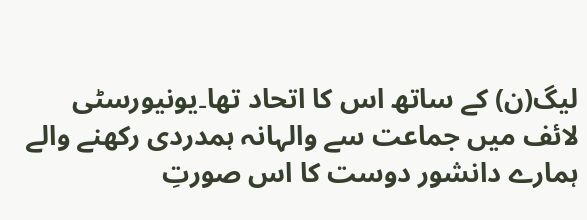لیگ(ن) کے ساتھ اس کا اتحاد تھا۔یونیورسٹی لائف میں جماعت سے والہانہ ہمدردی رکھنے والے ہمارے دانشور دوست کا اس صورتِ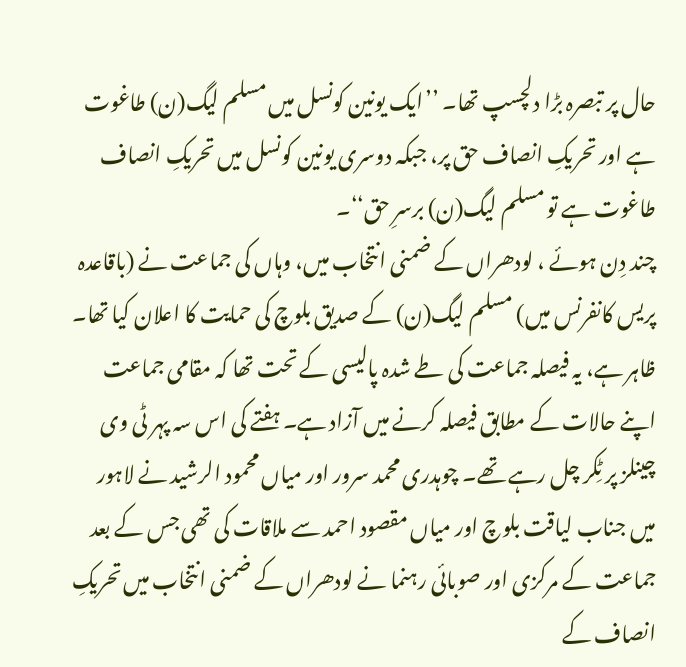حال پر تبصرہ بڑا دلچسپ تھا۔ ’’ایک یونین کونسل میں مسلم لیگ(ن) طاغوت ہے اور تحریکِ انصاف حق پر، جبکہ دوسری یونین کونسل میں تحریکِ انصاف طاغوت ہے تو مسلم لیگ(ن) برسرِ حق‘‘۔
چند دِن ہوئے ، لودھراں کے ضمنی انتخاب میں، وہاں کی جماعت نے (باقاعدہ پریس کانفرنس میں) مسلم لیگ(ن) کے صدیق بلوچ کی حمایت کا اعلان کیا تھا۔ ظاہر ہے، یہ فیصلہ جماعت کی طے شدہ پالیسی کے تحت تھا کہ مقامی جماعت اپنے حالات کے مطابق فیصلہ کرنے میں آزاد ہے۔ ہفتے کی اس سہ پہر ٹی وی چینلز پر ٹِکر چل رہے تھے۔ چوہدری محمد سرور اور میاں محمود الرشید نے لاہور میں جناب لیاقت بلوچ اور میاں مقصود احمد سے ملاقات کی تھی جس کے بعد جماعت کے مرکزی اور صوبائی رہنما نے لودھراں کے ضمنی انتخاب میں تحریکِ انصاف کے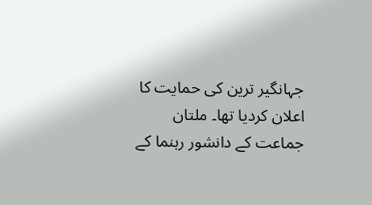جہانگیر ترین کی حمایت کا اعلان کردیا تھا۔ ملتان جماعت کے دانشور رہنما کے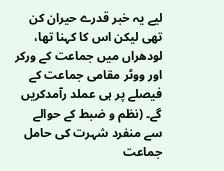لیے یہ خبر قدرے حیران کن تھی لیکن اس کا کہنا تھا، لودھراں میں جماعت کے ورکر اور ووٹر مقامی جماعت کے فیصلے پر ہی عملد رآمدکریں گے۔ (نظم و ضبط کے حوالے سے منفرد شہرت کی حامل جماعت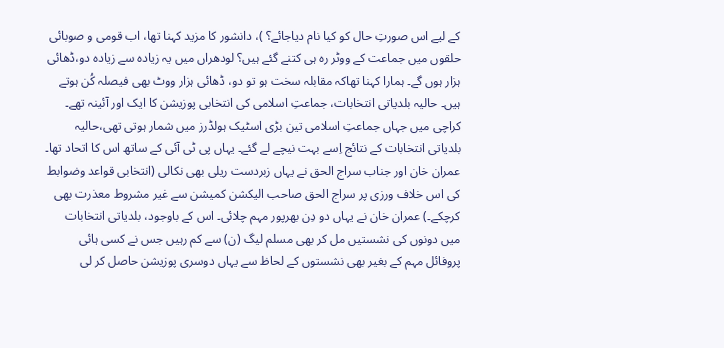کے لیے اس صورتِ حال کو کیا نام دیاجائے؟ )، دانشور کا مزید کہنا تھا، اب قومی و صوبائی حلقوں میں جماعت کے ووٹر رہ ہی کتنے گئے ہیں؟ لودھراں میں یہ زیادہ سے زیادہ دو،ڈھائی ہزار ہوں گے۔ ہمارا کہنا تھاکہ مقابلہ سخت ہو تو دو، ڈھائی ہزار ووٹ بھی فیصلہ کُن ہوتے ہیں۔ حالیہ بلدیاتی انتخابات، جماعتِ اسلامی کی انتخابی پوزیشن کا ایک اور آئینہ تھے۔ کراچی میں جہاں جماعتِ اسلامی تین بڑی اسٹیک ہولڈرز میں شمار ہوتی تھی،حالیہ بلدیاتی انتخابات کے نتائج اِسے بہت نیچے لے گئے۔ یہاں پی ٹی آئی کے ساتھ اس کا اتحاد تھا۔ عمران خان اور جناب سراج الحق نے یہاں زبردست ریلی بھی نکالی (انتخابی قواعد وضوابط کی اس خلاف ورزی پر سراج الحق صاحب الیکشن کمیشن سے غیر مشروط معذرت بھی کرچکے۔) عمران خان نے یہاں دو دِن بھرپور مہم چلائی۔ اس کے باوجود، بلدیاتی انتخابات میں دونوں کی نشستیں مل کر بھی مسلم لیگ (ن) سے کم رہیں جس نے کسی ہائی پروفائل مہم کے بغیر بھی نشستوں کے لحاظ سے یہاں دوسری پوزیشن حاصل کر لی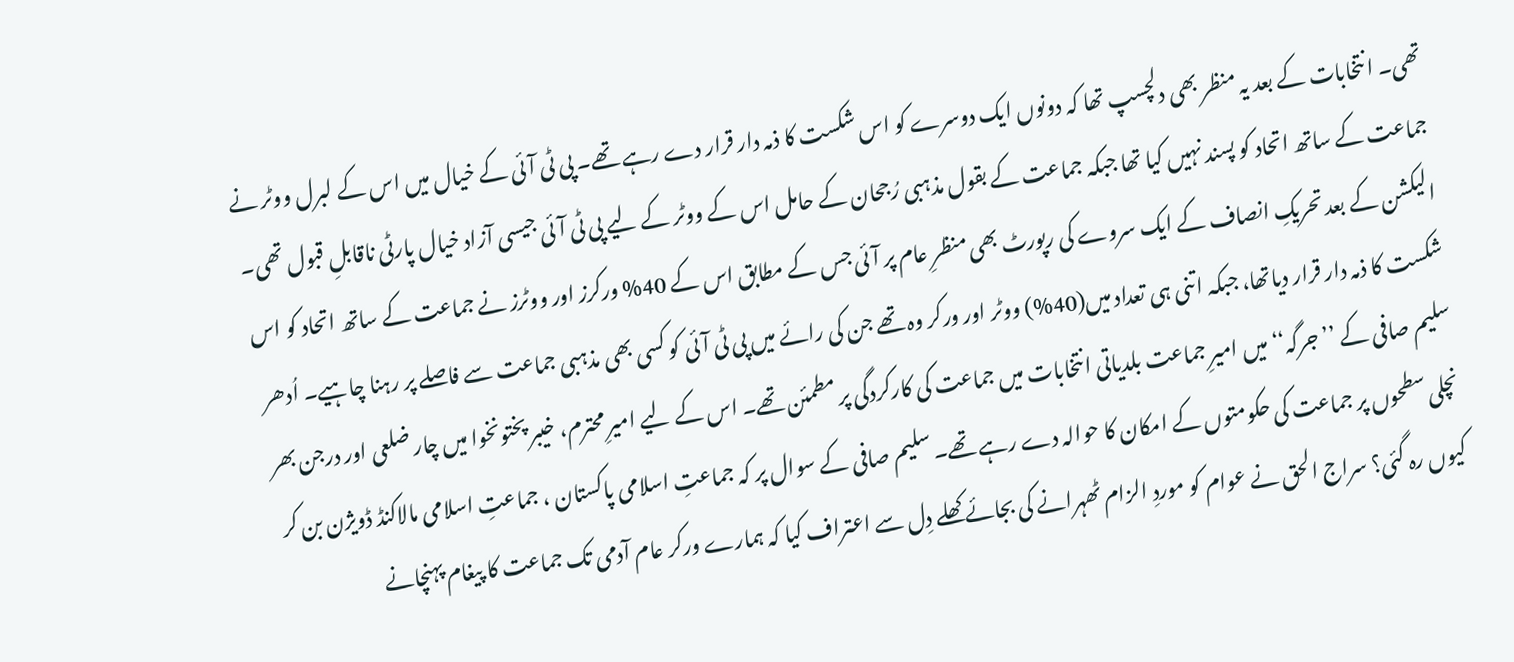تھی۔ انتخابات کے بعد یہ منظر بھی دلچسپ تھا کہ دونوں ایک دوسرے کو اس شکست کا ذمہ دار قرار دے رہے تھے۔ پی ٹی آئی کے خیال میں اس کے لبرل ووٹر نے جماعت کے ساتھ اتحاد کو پسند نہیں کیا تھا جبکہ جماعت کے بقول مذہبی رُجحان کے حامل اس کے ووٹر کے لیے پی ٹی آئی جیسی آزاد خیال پارٹی ناقابلِ قبول تھی۔ الیکشن کے بعد تحریکِ انصاف کے ایک سروے کی رپورٹ بھی منظرِ عام پر آئی جس کے مطابق اس کے 40% ورکرز اور ووٹرز نے جماعت کے ساتھ اتحاد کو اس شکست کا ذمہ دار قرار دیاتھا، جبکہ اتنی ہی تعداد میں(40%) ووٹر اور ورکر وہ تھے جن کی رائے میں پی ٹی آئی کو کسی بھی مذہبی جماعت سے فاصلے پر رہنا چاہیے۔ اُدھر سلیم صافی کے ’’جرگہ‘‘ میں امیرِ جماعت بلدیاتی انتخابات میں جماعت کی کارکردگی پر مطمئن تھے۔ اس کے لیے امیرِ محترم، خیبر پختونخوا میں چار ضلعی اور درجن بھر نچلی سطحوں پر جماعت کی حکومتوں کے امکان کا حوالہ دے رہے تھے۔ سلیم صافی کے سوال پر کہ جماعتِ اسلامی پاکستان ، جماعتِ اسلامی مالاکنڈ ڈویژن بن کر کیوں رہ گئی؟ سراج الحق نے عوام کو موردِ الزام ٹھہرانے کی بجائے کھلے دِل سے اعتراف کیا کہ ہمارے ورکر عام آدمی تک جماعت کا پیغام پہنچانے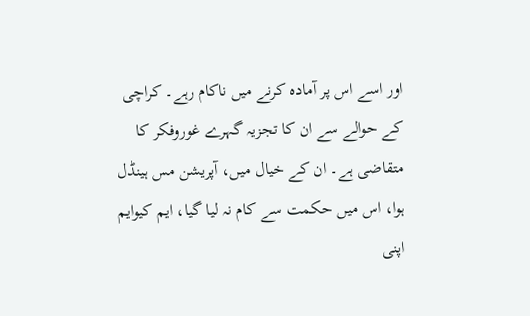اور اسے اس پر آمادہ کرنے میں ناکام رہے۔ کراچی کے حوالے سے ان کا تجزیہ گہرے غوروفکر کا متقاضی ہے۔ ان کے خیال میں، آپریشن مس ہینڈل ہوا، اس میں حکمت سے کام نہ لیا گیا، ایم کیوایم اپنی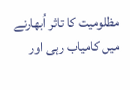مظلومیت کا تاثر اُبھارنے میں کامیاب رہی اور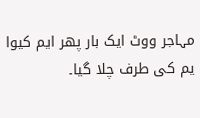مہاجر ووٹ ایک بار پھر ایم کیوا یم کی طرف چلا گیا۔